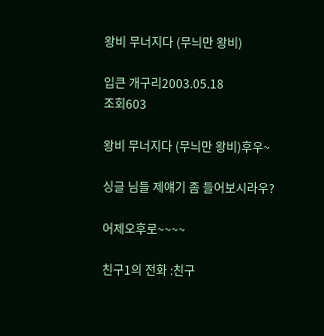왕비 무너지다 (무늬만 왕비)

입큰 개구리2003.05.18
조회603

왕비 무너지다 (무늬만 왕비)후우~

싱글 님들 제얘기 좀 들어보시라우?

어제오후로~~~~

친구1의 전화 :친구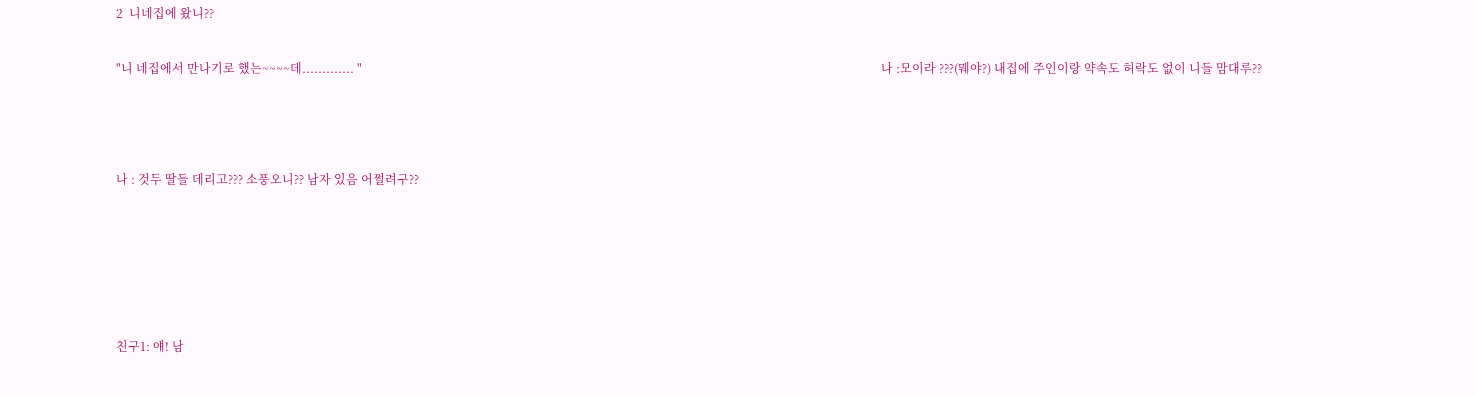2  니네집에 왔니??

"니 네집에서 만나기로 했는~~~~데............. "                                                                                                                                                                             나 :모이라 ???(뭬야?) 내집에 주인이랑 약속도 허락도 없이 니들 맘대루??



나 : 것두 딸들 데리고??? 소풍오니?? 남자 있음 어쩔려구??





친구1: 얘! 남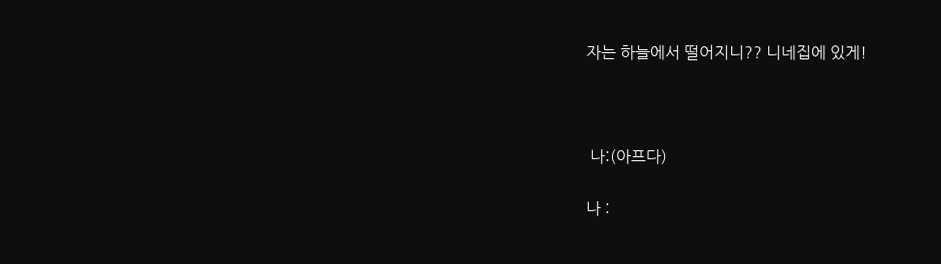자는 하늘에서 떨어지니?? 니네집에 있게!



 나:(아프다)

나 :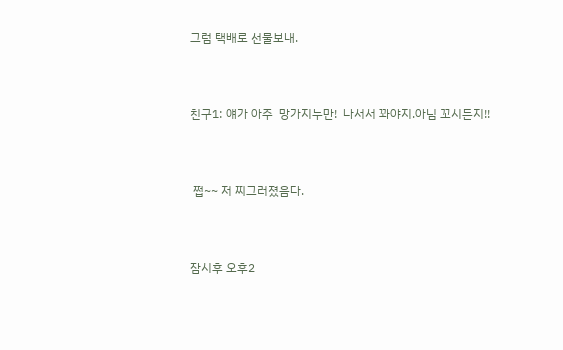그럼 택배로 선물보내.



친구1: 얘가 아주  망가지누만!  나서서 꽈야지.아님 꼬시든지!!



 쩝~~ 저 찌그러졌음다.



잠시후 오후2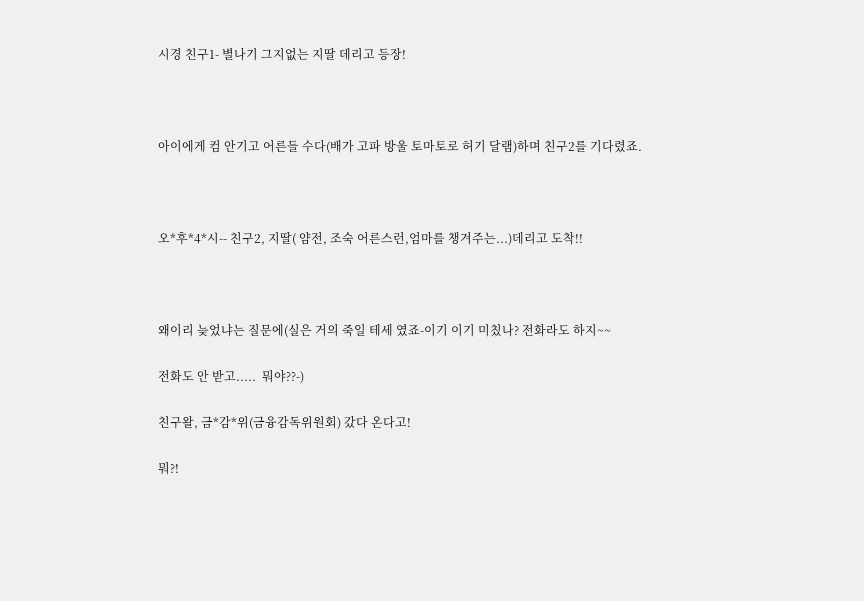시경 친구1- 별나기 그지없는 지딸 데리고 등장!



아이에게 컴 안기고 어른들 수다(배가 고파 방울 토마토로 허기 달램)하며 친구2를 기다렸죠.



오*후*4*시-- 친구2, 지딸( 얌전, 조숙 어른스런,엄마를 챙겨주는...)데리고 도착!!



왜이리 늦었냐는 질문에(실은 거의 죽일 테세 였죠-이기 이기 미칬나? 전화라도 하지~~

전화도 안 받고.....  뭐야??-)

친구왈, 금*감*위(금융감독위원회) 갔다 온다고!

뭐?!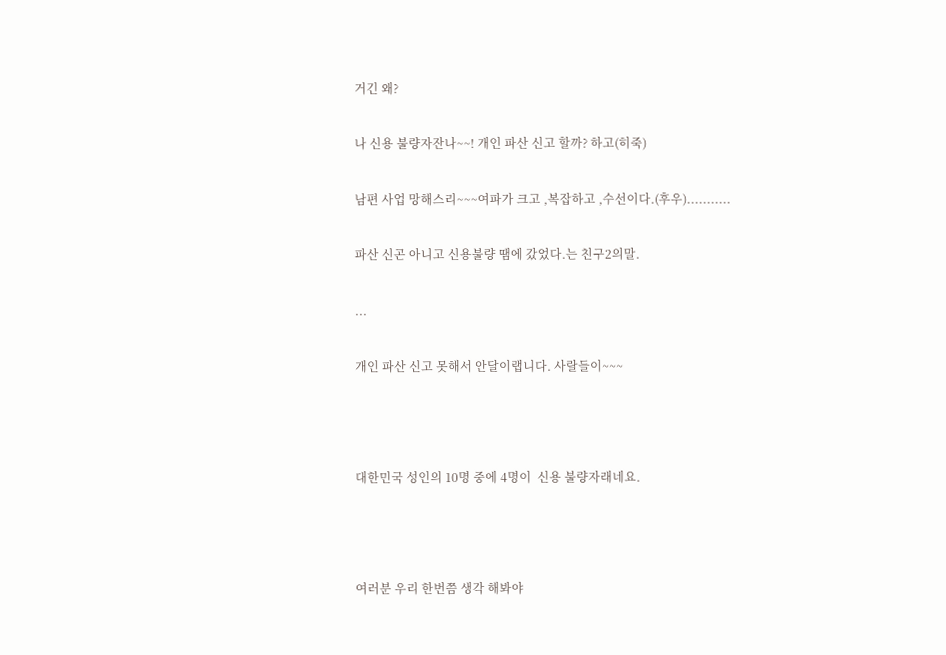거긴 왜?

나 신용 불량자잔나~~! 개인 파산 신고 할까? 하고(히죽)

남편 사업 망해스리~~~여파가 크고 ,복잡하고 ,수선이다.(후우)...........

파산 신곤 아니고 신용불량 땜에 갔었다.는 친구2의말.

...

개인 파산 신고 못해서 안달이랩니다. 사랄들이~~~



대한민국 성인의 10명 중에 4명이  신용 불량자래네요.



여러분 우리 한번쯤 생각 해봐야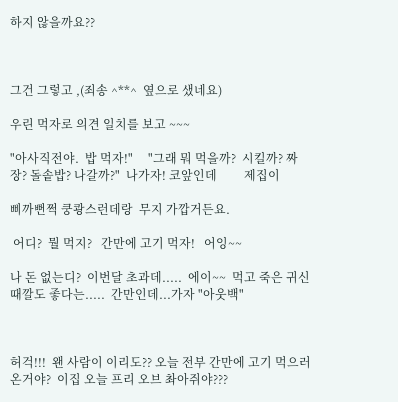하지 않을까요??



그건 그렇고 ,(죄송 ^**^  옆으로 샜네요)

우린 먹자로 의견 일치를 보고 ~~~

"아사직전야.  밥 먹자!"     "그래 뭐 먹을까?  시킬까? 짜장? 돌솥밥? 나갈까?"  나가자! 코앞인데         제집이

삐까뻔쩍 쿵쾅스런데랑  무지 가깝거든요.

 어디?  뭘 먹지?   간만에 고기 먹자!   어잉~~

나 돈 없는디?  이번달 초과데.....  에이~~  먹고 죽은 귀신 때깔도 좋다는.....  간만인데...가자 "아웃백"



허걱!!!  왠 사람이 이리도?? 오늘 전부 간만에 고기 먹으러 온거야?  이집 오늘 프리 오브 촤아쥐야???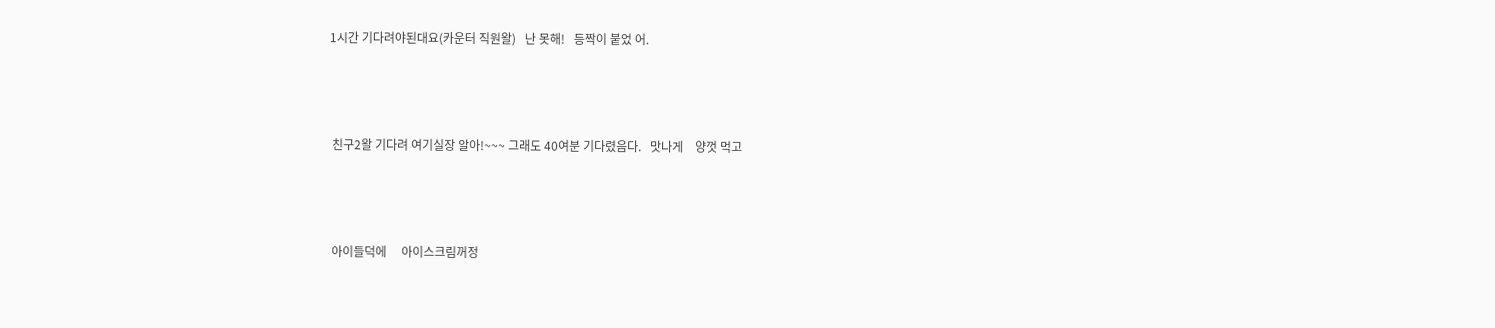1시간 기다려야된대요(카운터 직원왈)   난 못해!   등짝이 붙었 어.



 친구2왈 기다려 여기실장 알아!~~~ 그래도 40여분 기다렸음다.   맛나게    양껏 먹고



 아이들덕에     아이스크림꺼정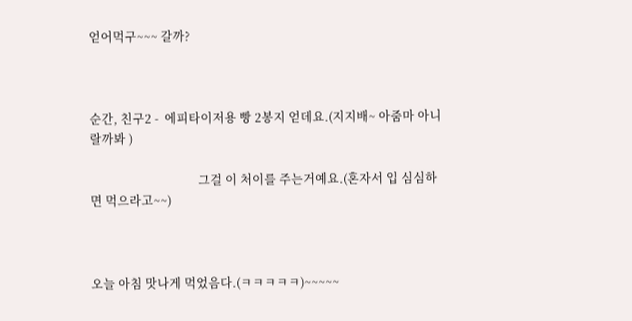얻어먹구~~~ 갈까?



순간, 친구2 -  에피타이저용 빵 2봉지 얻데요.(지지배~ 아줌마 아니랄까봐 )

                                    그걸 이 처이를 주는거예요.(혼자서 입 심심하면 먹으라고~~)



오늘 아침 맛나게 먹었음다.(ㅋㅋㅋㅋㅋ)~~~~~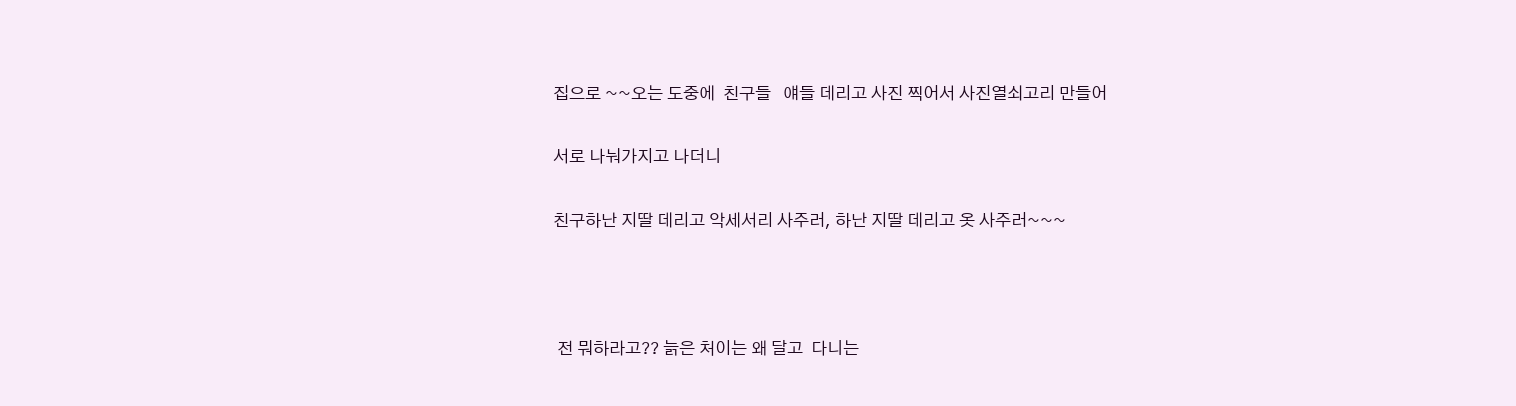집으로 ~~오는 도중에  친구들   얘들 데리고 사진 찍어서 사진열쇠고리 만들어

서로 나눠가지고 나더니

친구하난 지딸 데리고 악세서리 사주러, 하난 지딸 데리고 옷 사주러~~~



 전 뭐하라고?? 늙은 처이는 왜 달고  다니는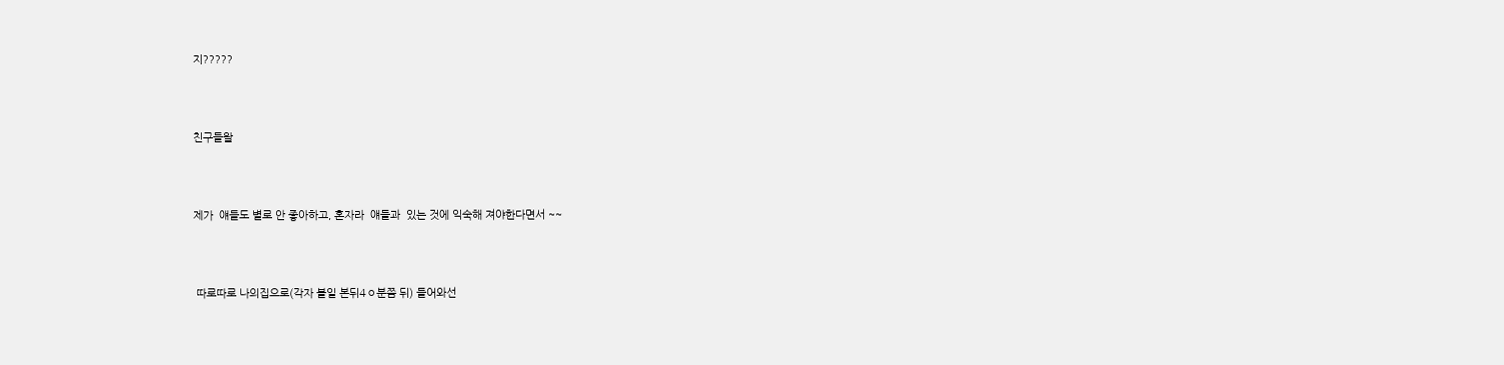지?????



친구들왈



제가  얘들도 별로 안 좋아하고, 혼자라  얘들과  있는 것에 익숙해 져야한다면서 ~~



 따로따로 나의집으로(각자 볼일 본뒤4ㅇ분쯤 뒤) 들어와선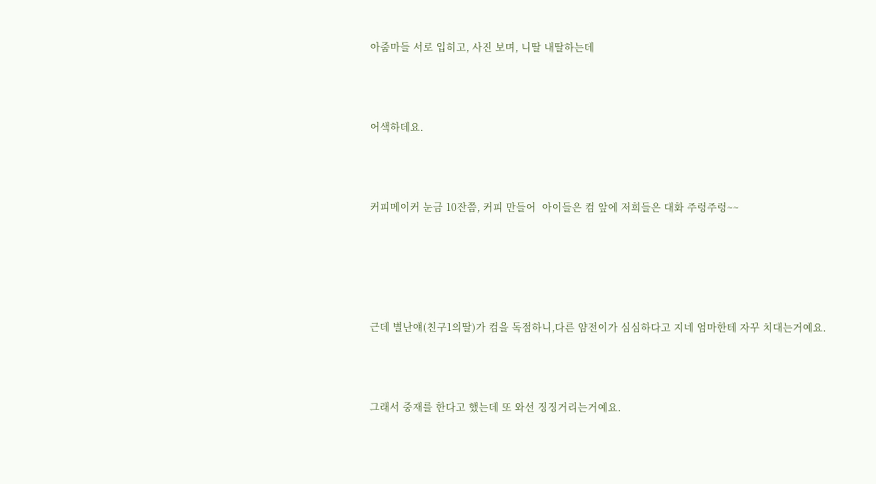아줌마들 서로 입히고, 사진 보며, 니딸 내딸하는데



어색하데요.



커피메이커 눈금 10잔쯤, 커피 만들어  아이들은 컴 앞에 저희들은 대화 주렁주렁~~





근데 별난얘(친구1의딸)가 컴을 독점하니,다른 얌전이가 심심하다고 지네 엄마한테 자꾸 치대는거예요.



그래서 중재를 한다고 했는데 또 와선 징징거리는거예요.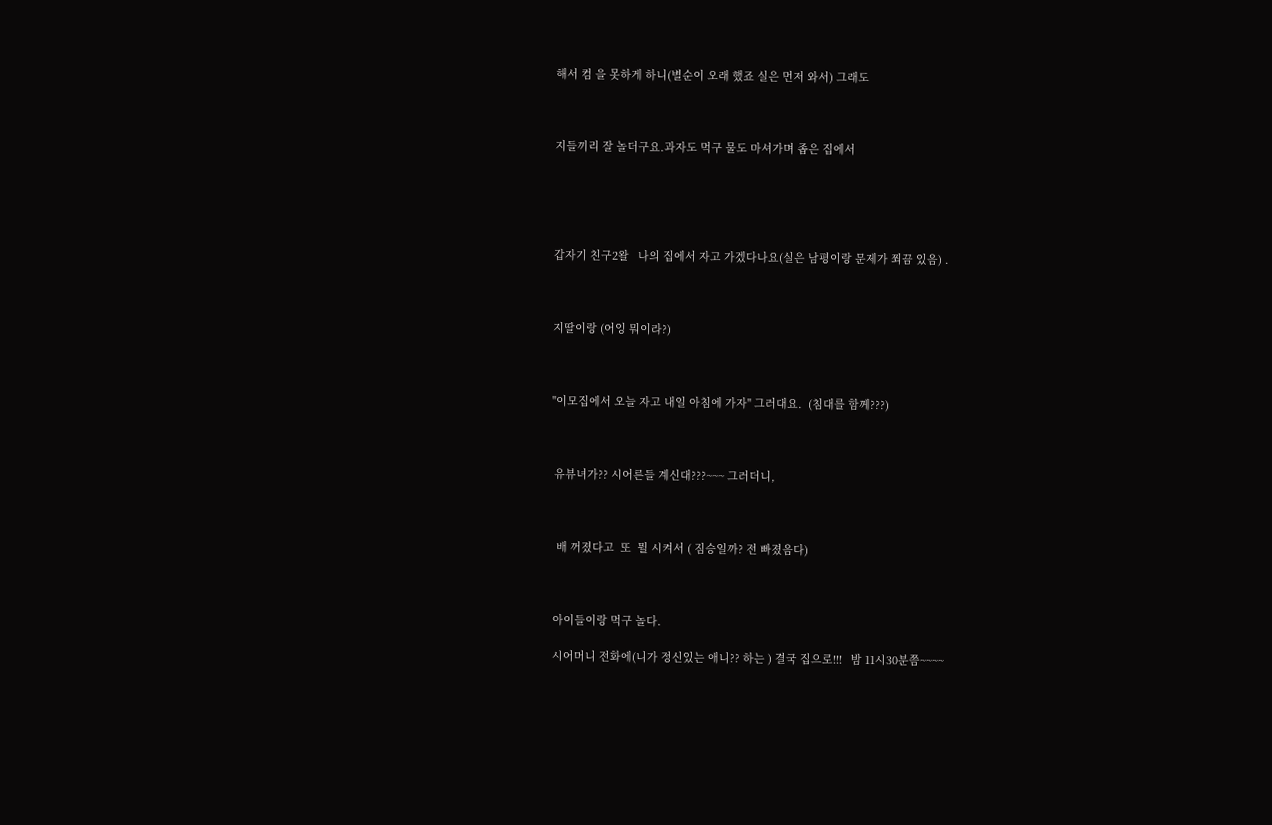해서 컴 을 못하게 하니(별순이 오래 했죠 실은 먼저 와서) 그래도



지들끼리 잘 놀더구요.과자도 먹구 물도 마셔가며 좁은 집에서





갑자기 친구2왈   나의 집에서 자고 가겠다나요(실은 남평이랑 문제가 쬐끔 있음) .



지딸이랑 (어잉 뭐이라?)



"이모집에서 오늘 자고 내일 아침에 가자" 그러대요.  (침대를 함께???)



 유뷰녀가?? 시어른들 계신대???~~~ 그러더니,



  배 꺼졌다고  또  뭘 시켜서 ( 짐승일까? 전 빠졌음다)



 아이들이랑 먹구 놀다.

 시어머니 전화에(니가 정신있는 애니?? 하는 ) 결국 집으로!!!   밤 11시30분쯤~~~~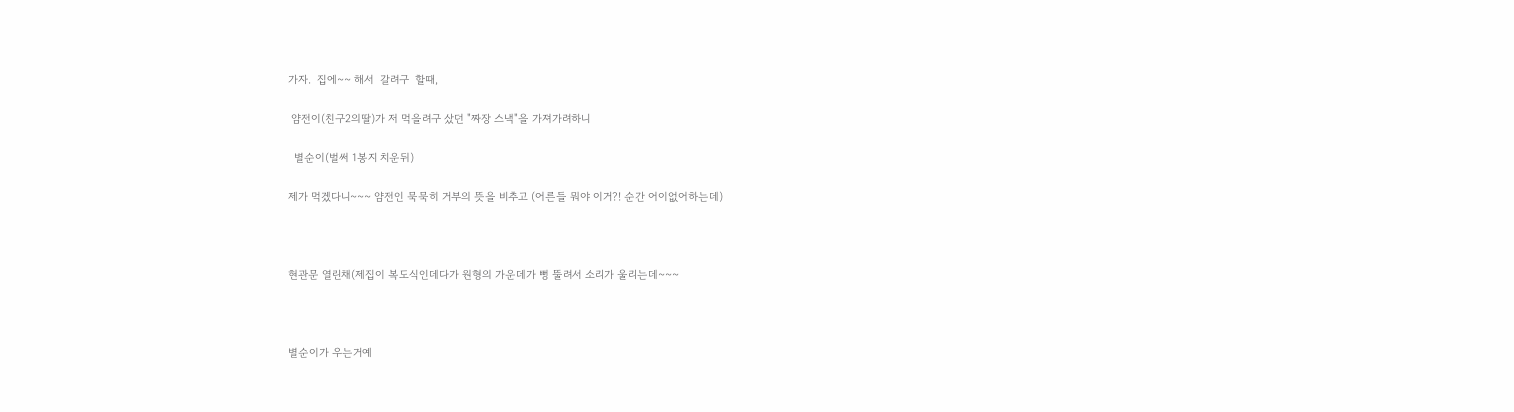가자.  집에~~ 해서  갈려구  할때,

 얌전이(친구2의딸)가 저 먹을려구 샀던 "짜장 스낵"을 가져가려하니

  별순이(벌써 1봉지 치운뒤)

제가 먹겠다니~~~ 얌전인 묵묵히 거부의 뜻을 비추고 (어른들 뭐야 이거?! 순간 어이없어하는데)



현관문 열린채(제집이 복도식인데다가 원형의 가운데가 뻥 뚤려서 소리가 울리는데~~~



별순이가 우는거예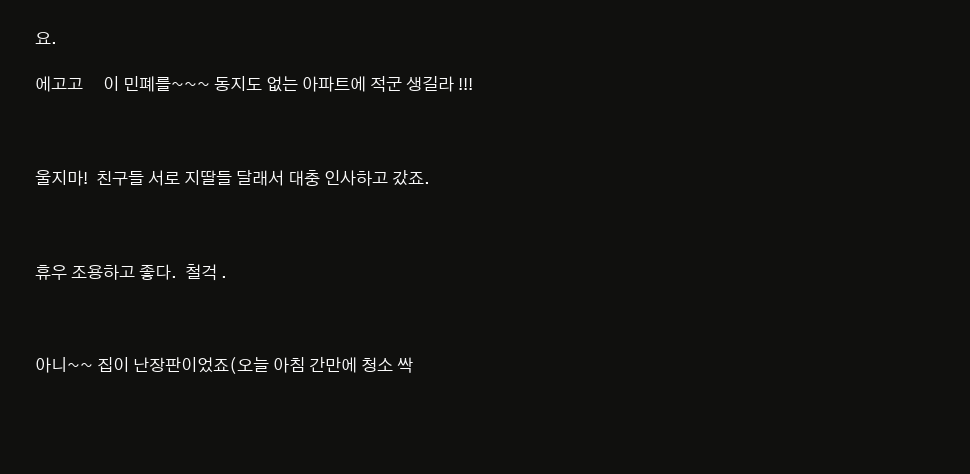요.

에고고     이 민폐를~~~ 동지도 없는 아파트에 적군 생길라 !!!



울지마!  친구들 서로 지딸들 달래서 대충 인사하고 갔죠.



휴우 조용하고 좋다.  철걱 .



아니~~ 집이 난장판이었죠(오늘 아침 간만에 청소 싹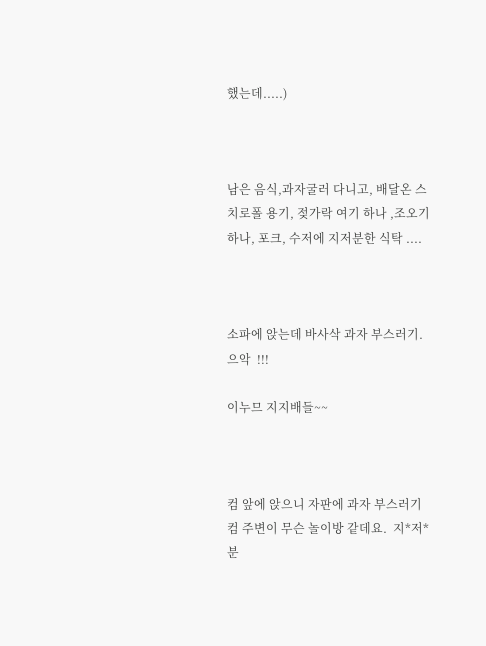했는데.....)



남은 음식,과자굴러 다니고, 배달온 스치로폴 용기, 젖가락 여기 하나 ,조오기 하나, 포크, 수저에 지저분한 식탁 ....



소파에 앉는데 바사삭 과자 부스러기. 으악  !!!

이누므 지지배들~~



컴 앞에 앉으니 자판에 과자 부스러기 컴 주변이 무슨 놀이방 같데요.  지*저*분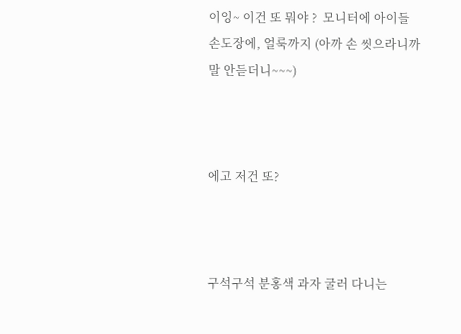이잉~ 이건 또 뭐야 ?  모니터에 아이들 손도장에, 얼룩까지 (아까 손 씻으라니까 말 안듣더니~~~)



에고 저건 또?



구석구석 분홍색 과자 굴러 다니는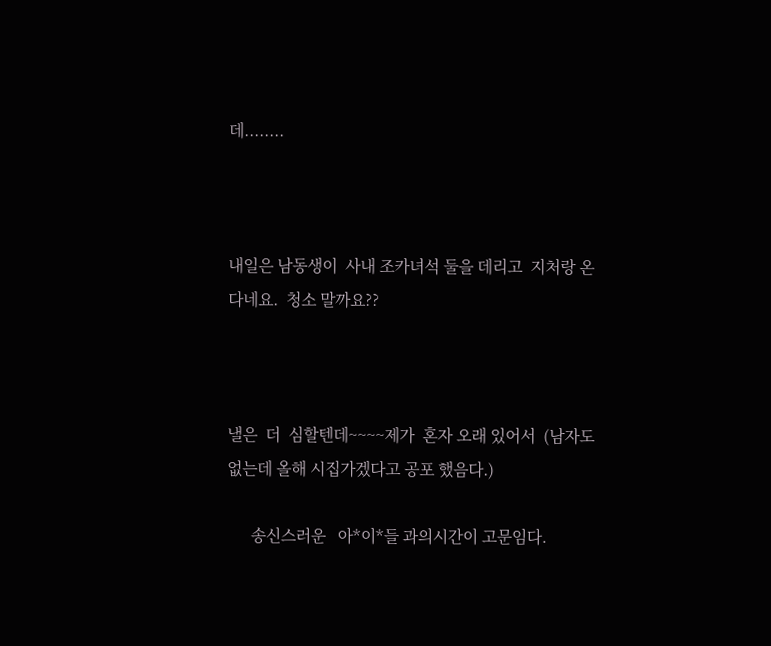데........



내일은 남동생이  사내 조카녀석 둘을 데리고  지처랑 온다네요.  청소 말까요??



낼은  더  심할텐데~~~~제가  혼자 오래 있어서  (남자도 없는데 올해 시집가겠다고 공포 했음다.)

      송신스러운   아*이*들 과의시간이 고문임다.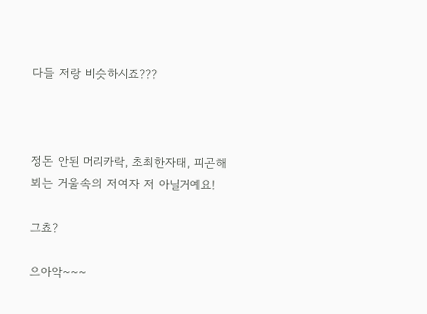다들 저랑 비슷하시죠???



정돈 안된 머리카락, 초최한자태, 피곤해 뵈는 거울속의 저여자 저 아닐거예요!

그쵸?

으아악~~~